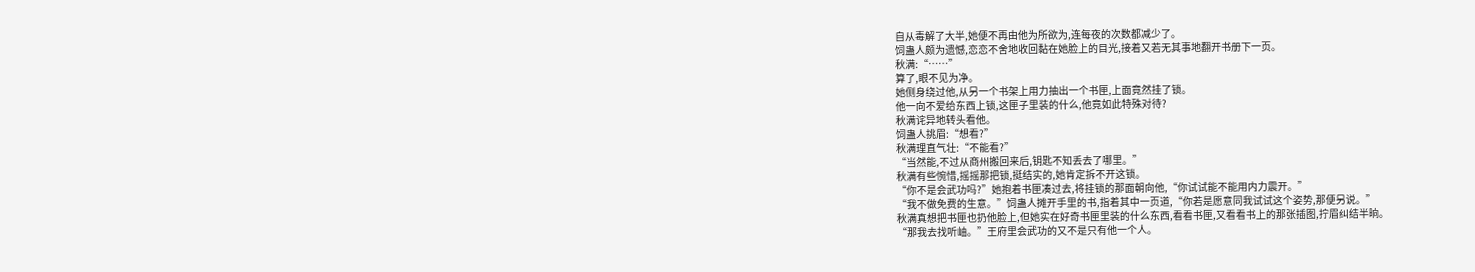自从毒解了大半,她便不再由他为所欲为,连每夜的次数都减少了。
饲蛊人颇为遗憾,恋恋不舍地收回黏在她脸上的目光,接着又若无其事地翻开书册下一页。
秋满:“……”
算了,眼不见为净。
她侧身绕过他,从另一个书架上用力抽出一个书匣,上面竟然挂了锁。
他一向不爱给东西上锁,这匣子里装的什么,他竟如此特殊对待?
秋满诧异地转头看他。
饲蛊人挑眉:“想看?”
秋满理直气壮:“不能看?”
“当然能,不过从商州搬回来后,钥匙不知丢去了哪里。”
秋满有些惋惜,摇摇那把锁,挺结实的,她肯定拆不开这锁。
“你不是会武功吗?”她抱着书匣凑过去,将挂锁的那面朝向他,“你试试能不能用内力震开。”
“我不做免费的生意。”饲蛊人摊开手里的书,指着其中一页道,“你若是愿意同我试试这个姿势,那便另说。”
秋满真想把书匣也扔他脸上,但她实在好奇书匣里装的什么东西,看看书匣,又看看书上的那张插图,拧眉纠结半晌。
“那我去找听岫。”王府里会武功的又不是只有他一个人。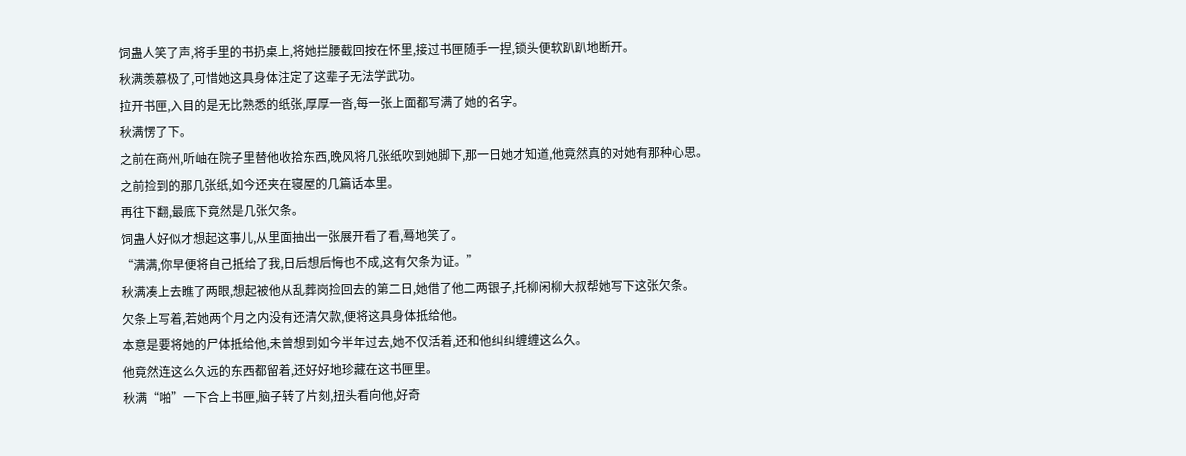饲蛊人笑了声,将手里的书扔桌上,将她拦腰截回按在怀里,接过书匣随手一捏,锁头便软趴趴地断开。
秋满羡慕极了,可惜她这具身体注定了这辈子无法学武功。
拉开书匣,入目的是无比熟悉的纸张,厚厚一沓,每一张上面都写满了她的名字。
秋满愣了下。
之前在商州,听岫在院子里替他收拾东西,晚风将几张纸吹到她脚下,那一日她才知道,他竟然真的对她有那种心思。
之前捡到的那几张纸,如今还夹在寝屋的几篇话本里。
再往下翻,最底下竟然是几张欠条。
饲蛊人好似才想起这事儿,从里面抽出一张展开看了看,蓦地笑了。
“满满,你早便将自己抵给了我,日后想后悔也不成,这有欠条为证。”
秋满凑上去瞧了两眼,想起被他从乱葬岗捡回去的第二日,她借了他二两银子,托柳闲柳大叔帮她写下这张欠条。
欠条上写着,若她两个月之内没有还清欠款,便将这具身体抵给他。
本意是要将她的尸体抵给他,未曾想到如今半年过去,她不仅活着,还和他纠纠缠缠这么久。
他竟然连这么久远的东西都留着,还好好地珍藏在这书匣里。
秋满“啪”一下合上书匣,脑子转了片刻,扭头看向他,好奇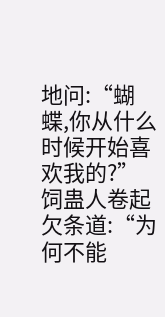地问:“蝴蝶,你从什么时候开始喜欢我的?”
饲蛊人卷起欠条道:“为何不能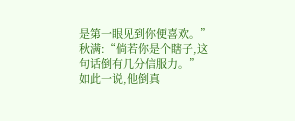是第一眼见到你便喜欢。”
秋满:“倘若你是个瞎子,这句话倒有几分信服力。”
如此一说,他倒真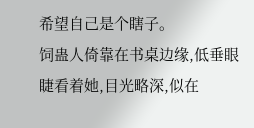希望自己是个瞎子。
饲蛊人倚靠在书桌边缘,低垂眼睫看着她,目光略深,似在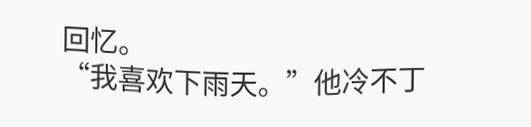回忆。
“我喜欢下雨天。”他冷不丁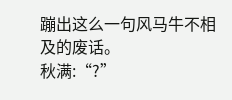蹦出这么一句风马牛不相及的废话。
秋满:“?”